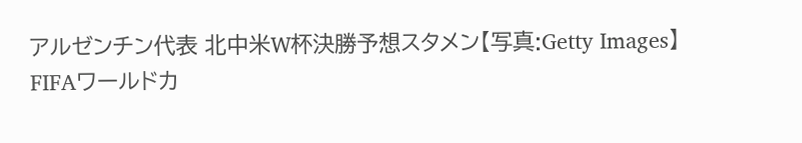アルゼンチン代表 北中米W杯決勝予想スタメン【写真:Getty Images】
FIFAワールドカ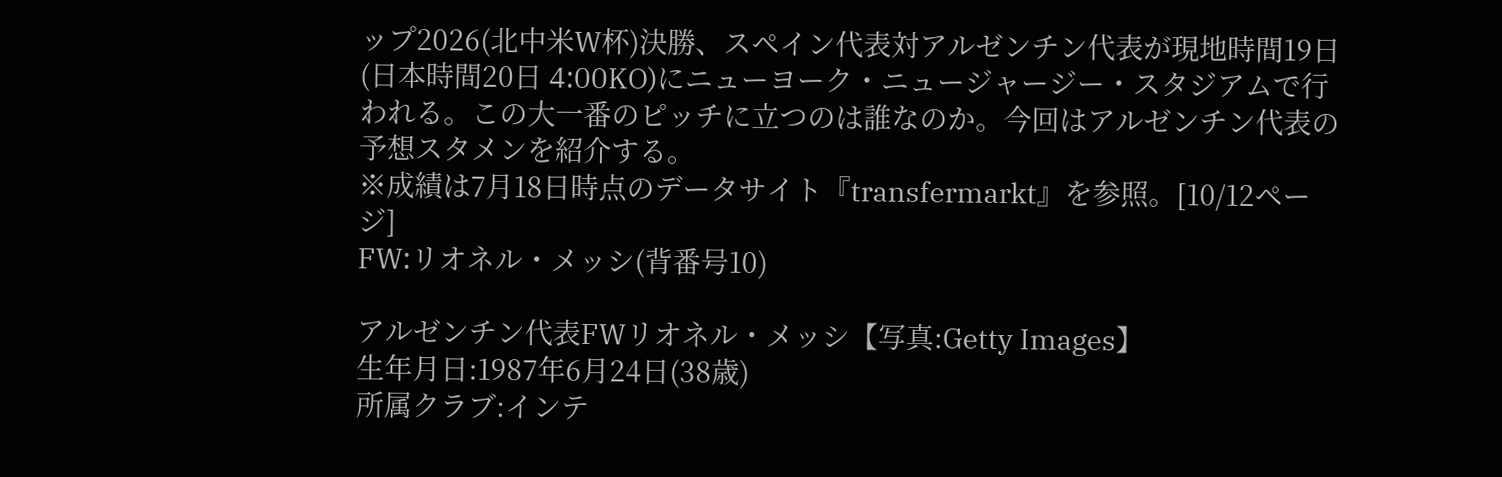ップ2026(北中米W杯)決勝、スペイン代表対アルゼンチン代表が現地時間19日(日本時間20日 4:00KO)にニューヨーク・ニュージャージー・スタジアムで行われる。この大一番のピッチに立つのは誰なのか。今回はアルゼンチン代表の予想スタメンを紹介する。
※成績は7月18日時点のデータサイト『transfermarkt』を参照。[10/12ページ]
FW:リオネル・メッシ(背番号10)

アルゼンチン代表FWリオネル・メッシ【写真:Getty Images】
生年月日:1987年6月24日(38歳)
所属クラブ:インテ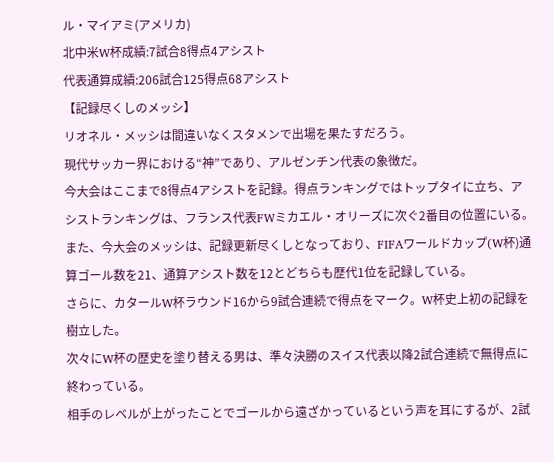ル・マイアミ(アメリカ)
北中米W杯成績:7試合8得点4アシスト
代表通算成績:206試合125得点68アシスト
【記録尽くしのメッシ】
リオネル・メッシは間違いなくスタメンで出場を果たすだろう。
現代サッカー界における“神”であり、アルゼンチン代表の象徴だ。
今大会はここまで8得点4アシストを記録。得点ランキングではトップタイに立ち、アシストランキングは、フランス代表FWミカエル・オリーズに次ぐ2番目の位置にいる。
また、今大会のメッシは、記録更新尽くしとなっており、FIFAワールドカップ(W杯)通算ゴール数を21、通算アシスト数を12とどちらも歴代1位を記録している。
さらに、カタールW杯ラウンド16から9試合連続で得点をマーク。W杯史上初の記録を樹立した。
次々にW杯の歴史を塗り替える男は、準々決勝のスイス代表以降2試合連続で無得点に終わっている。
相手のレベルが上がったことでゴールから遠ざかっているという声を耳にするが、2試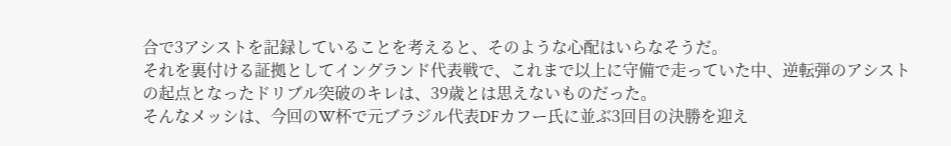合で3アシストを記録していることを考えると、そのような心配はいらなそうだ。
それを裏付ける証拠としてイングランド代表戦で、これまで以上に守備で走っていた中、逆転弾のアシストの起点となったドリブル突破のキレは、39歳とは思えないものだった。
そんなメッシは、今回のW杯で元ブラジル代表DFカフー氏に並ぶ3回目の決勝を迎え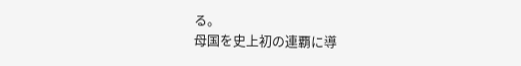る。
母国を史上初の連覇に導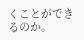くことができるのか。